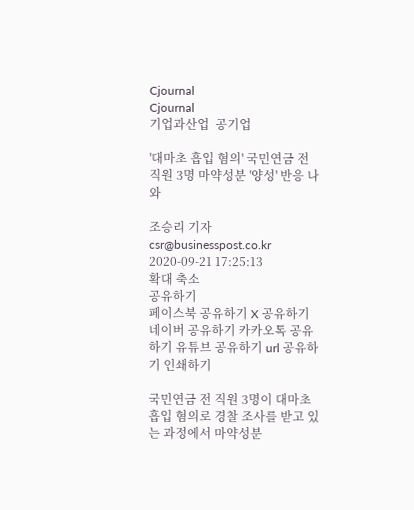Cjournal
Cjournal
기업과산업  공기업

'대마초 흡입 혐의' 국민연금 전 직원 3명 마약성분 '양성' 반응 나와

조승리 기자 csr@businesspost.co.kr 2020-09-21 17:25:13
확대 축소
공유하기
페이스북 공유하기 X 공유하기 네이버 공유하기 카카오톡 공유하기 유튜브 공유하기 url 공유하기 인쇄하기

국민연금 전 직원 3명이 대마초 흡입 혐의로 경찰 조사를 받고 있는 과정에서 마약성분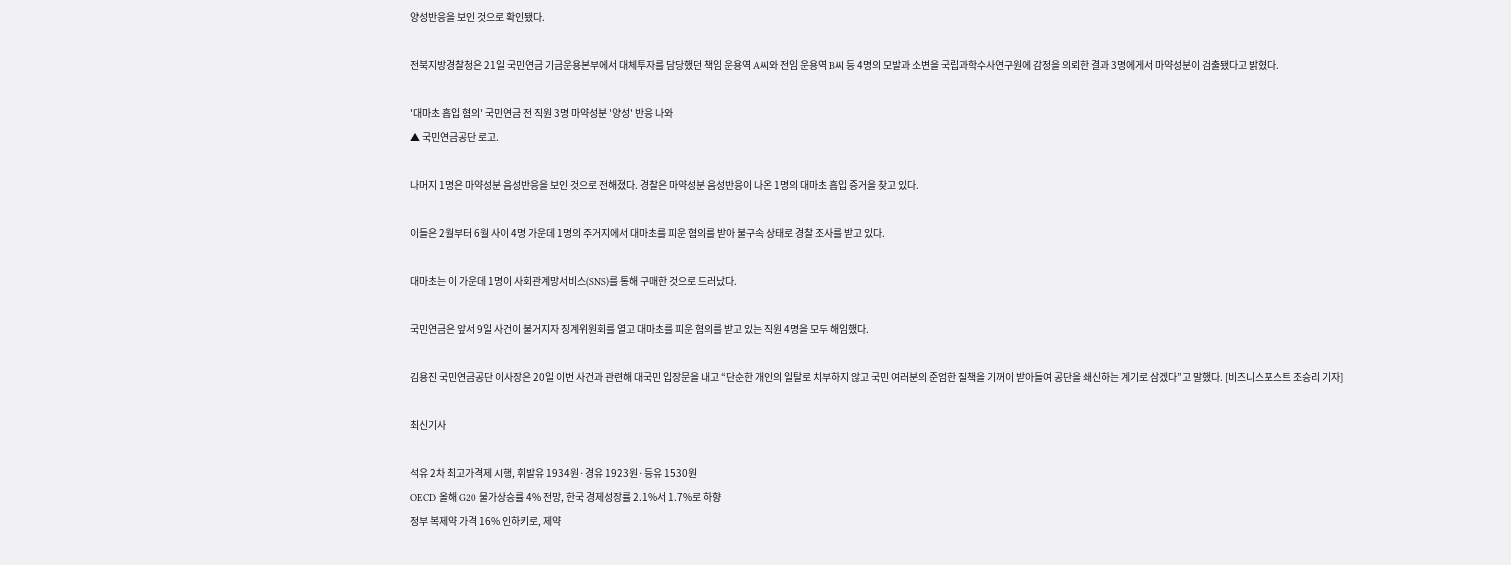양성반응을 보인 것으로 확인됐다.

전북지방경찰청은 21일 국민연금 기금운용본부에서 대체투자를 담당했던 책임 운용역 A씨와 전임 운용역 B씨 등 4명의 모발과 소변을 국립과학수사연구원에 감정을 의뢰한 결과 3명에게서 마약성분이 검출됐다고 밝혔다.

'대마초 흡입 혐의' 국민연금 전 직원 3명 마약성분 '양성' 반응 나와
▲ 국민연금공단 로고.

나머지 1명은 마약성분 음성반응을 보인 것으로 전해졌다. 경찰은 마약성분 음성반응이 나온 1명의 대마초 흡입 증거을 찾고 있다.

이들은 2월부터 6월 사이 4명 가운데 1명의 주거지에서 대마초를 피운 혐의를 받아 불구속 상태로 경찰 조사를 받고 있다.

대마초는 이 가운데 1명이 사회관계망서비스(SNS)를 통해 구매한 것으로 드러났다.

국민연금은 앞서 9일 사건이 불거지자 징계위원회를 열고 대마초를 피운 혐의를 받고 있는 직원 4명을 모두 해임했다.

김용진 국민연금공단 이사장은 20일 이번 사건과 관련해 대국민 입장문을 내고 “단순한 개인의 일탈로 치부하지 않고 국민 여러분의 준엄한 질책을 기꺼이 받아들여 공단을 쇄신하는 계기로 삼겠다”고 말했다. [비즈니스포스트 조승리 기자]

최신기사

석유 2차 최고가격제 시행, 휘발유 1934원·경유 1923원·등유 1530원
OECD 올해 G20 물가상승률 4% 전망, 한국 경제성장률 2.1%서 1.7%로 하향
정부 복제약 가격 16% 인하키로, 제약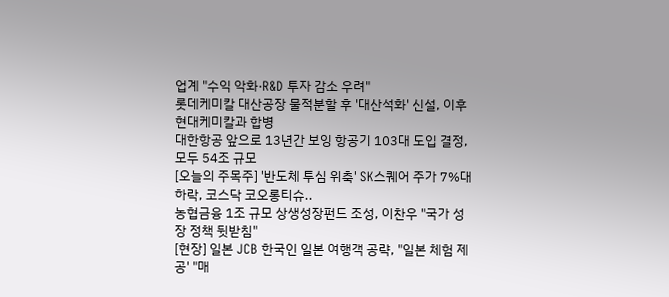업계 "수익 악화·R&D 투자 감소 우려"
롯데케미칼 대산공장 물적분할 후 '대산석화' 신설, 이후 현대케미칼과 합병
대한항공 앞으로 13년간 보잉 항공기 103대 도입 결정, 모두 54조 규모
[오늘의 주목주] '반도체 투심 위축' SK스퀘어 주가 7%대 하락, 코스닥 코오롱티슈..
농협금융 1조 규모 상생성장펀드 조성, 이찬우 "국가 성장 정책 뒷받침"
[현장] 일본 JCB 한국인 일본 여행객 공략, "일본 체험 제공' "매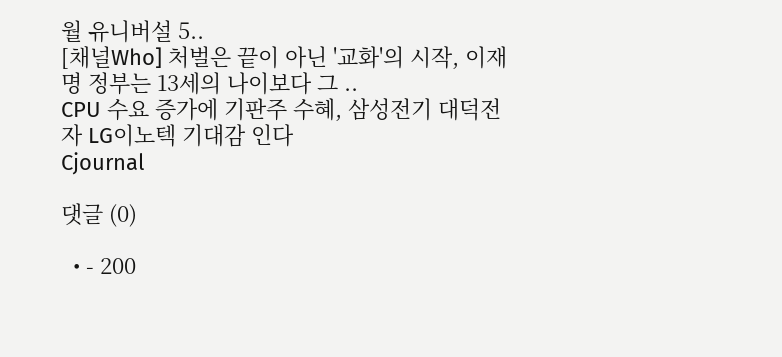월 유니버설 5..
[채널Who] 처벌은 끝이 아닌 '교화'의 시작, 이재명 정부는 13세의 나이보다 그 ..
CPU 수요 증가에 기판주 수혜, 삼성전기 대덕전자 LG이노텍 기대감 인다
Cjournal

댓글 (0)

  • - 200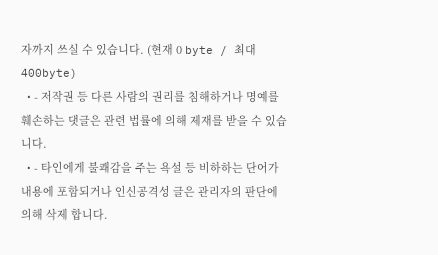자까지 쓰실 수 있습니다. (현재 0 byte / 최대 400byte)
  • - 저작권 등 다른 사람의 권리를 침해하거나 명예를 훼손하는 댓글은 관련 법률에 의해 제재를 받을 수 있습니다.
  • - 타인에게 불쾌감을 주는 욕설 등 비하하는 단어가 내용에 포함되거나 인신공격성 글은 관리자의 판단에 의해 삭제 합니다.